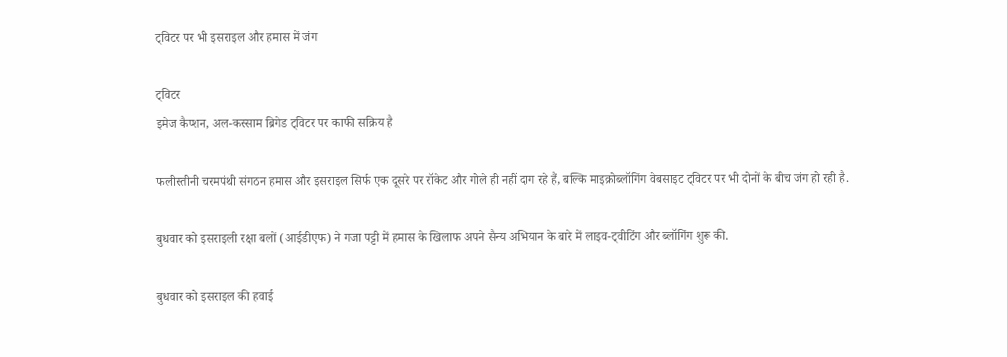ट्विटर पर भी इसराइल और हमास में जंग

ट्विटर
इमेज कैप्शन, अल-कस्साम ब्रिगेड ट्विटर पर काफी सक्रिय है

फलीस्तीनी चरमपंथी संगठन हमास और इसराइल सिर्फ एक दूसरे पर रॉकेट और गोले ही नहीं दाग रहे हैं, बल्कि माइक्रोब्लॉगिंग वेबसाइट ट्विटर पर भी दोनों के बीच जंग हो रही है.

बुधवार को इसराइली रक्षा बलों (आईडीएफ) ने गजा पट्टी में हमास के खिलाफ अपने सैन्य अभियान के बारे में लाइव-ट्वीटिंग और ब्लॉगिंग शुरू की.

बुधवार को इसराइल की हवाई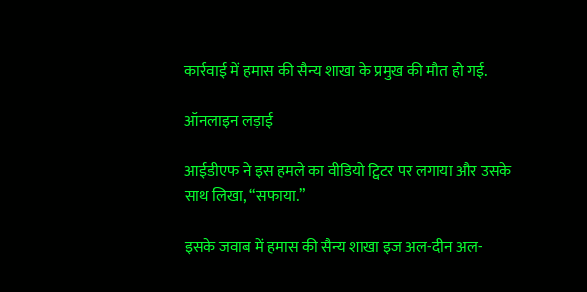कार्रवाई में हमास की सैन्य शाखा के प्रमुख की मौत हो गई.

ऑनलाइन लड़ाई

आईडीएफ ने इस हमले का वीडियो ट्विटर पर लगाया और उसके साथ लिखा, “सफाया.”

इसके जवाब में हमास की सैन्य शाखा इज अल-दीन अल-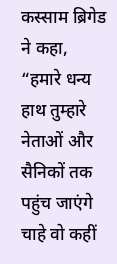कस्साम ब्रिगेड ने कहा, “हमारे धन्य हाथ तुम्हारे नेताओं और सैनिकों तक पहुंच जाएंगे चाहे वो कहीं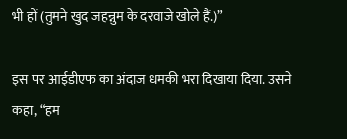भी हों (तुमने खुद जहन्नुम के दरवाजे खोले हैं.)”

इस पर आईडीएफ का अंदाज धमकी भरा दिखाया दिया. उसने कहा, “हम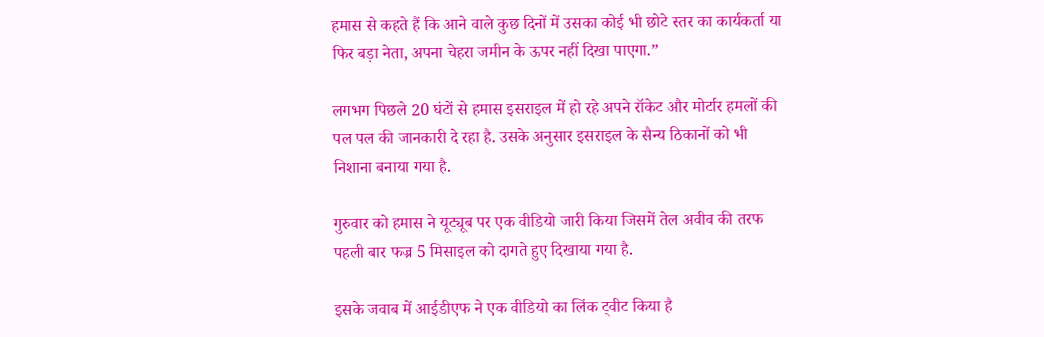हमास से कहते हैं कि आने वाले कुछ दिनों में उसका कोई भी छोटे स्तर का कार्यकर्ता या फिर बड़ा नेता, अपना चेहरा जमीन के ऊपर नहीं दिखा पाएगा.”

लगभग पिछले 20 घंटों से हमास इसराइल में हो रहे अपने रॉकेट और मोर्टार हमलों की पल पल की जानकारी दे रहा है. उसके अनुसार इसराइल के सैन्य ठिकानों को भी निशाना बनाया गया है.

गुरुवार को हमास ने यूट्यूब पर एक वीडियो जारी किया जिसमें तेल अवीव की तरफ पहली बार फज्र 5 मिसाइल को दागते हुए दिखाया गया है.

इसके जवाब में आईडीएफ ने एक वीडियो का लिंक ट्वीट किया है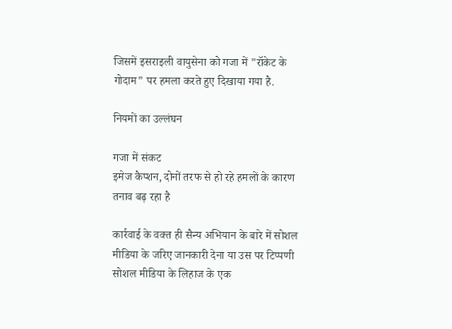जिसमें इसराइली वायुसेना को गजा में "रॉकेट के गोदाम" पर हमला करते हुए दिखाया गया है.

नियमों का उल्लंघन

गजा में संकट
इमेज कैप्शन, दोनों तरफ से हो रहे हमलों के कारण तनाव बढ़ रहा है

कार्रवाई के वक्त ही सैन्य अभियान के बारे में सोशल मीडिया के जरिए जानकारी देना या उस पर टिप्पणी सोशल मीडिया के लिहाज के एक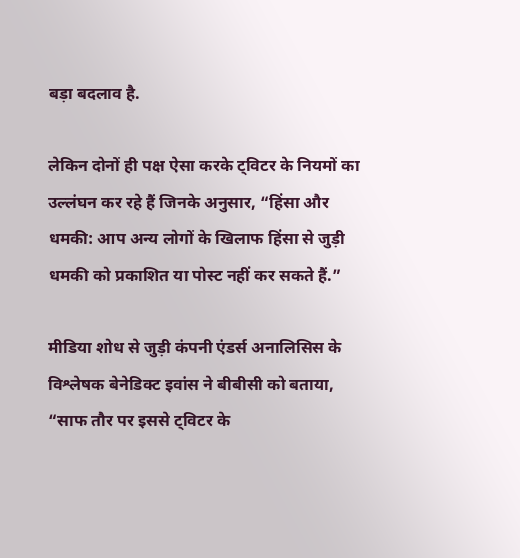बड़ा बदलाव है.

लेकिन दोनों ही पक्ष ऐसा करके ट्विटर के नियमों का उल्लंघन कर रहे हैं जिनके अनुसार, “हिंसा और धमकी: आप अन्य लोगों के खिलाफ हिंसा से जुड़ी धमकी को प्रकाशित या पोस्ट नहीं कर सकते हैं.”

मीडिया शोध से जुड़ी कंपनी एंडर्स अनालिसिस के विश्लेषक बेनेडिक्ट इवांस ने बीबीसी को बताया, “साफ तौर पर इससे ट्विटर के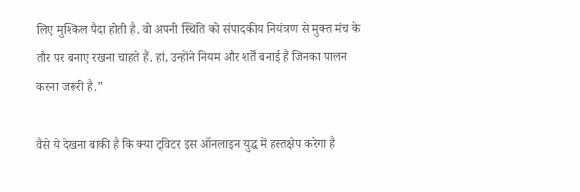लिए मुश्किल पैदा होती है. वो अपनी स्थिति को संपादकीय नियंत्रण से मुक्त मंच के तौर पर बनाए रखना चाहते हैं. हां, उन्होंने नियम और शर्तें बनाई हैं जिनका पालन करना जरूरी है.”

वैसे ये देखना बाकी है कि क्या ट्विटर इस ऑनलाइन युद्ध में हस्तक्षेप करेगा है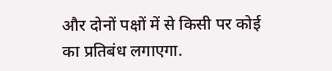और दोनों पक्षों में से किसी पर कोई का प्रतिबंध लगाएगा.